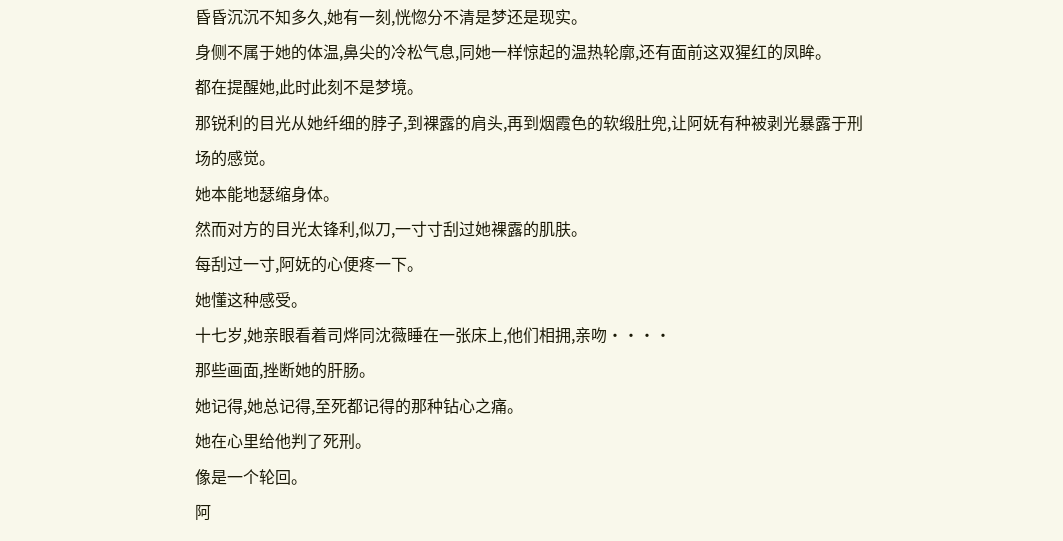昏昏沉沉不知多久,她有一刻,恍惚分不清是梦还是现实。
身侧不属于她的体温,鼻尖的冷松气息,同她一样惊起的温热轮廓,还有面前这双猩红的凤眸。
都在提醒她,此时此刻不是梦境。
那锐利的目光从她纤细的脖子,到裸露的肩头,再到烟霞色的软缎肚兜,让阿妩有种被剥光暴露于刑场的感觉。
她本能地瑟缩身体。
然而对方的目光太锋利,似刀,一寸寸刮过她裸露的肌肤。
每刮过一寸,阿妩的心便疼一下。
她懂这种感受。
十七岁,她亲眼看着司烨同沈薇睡在一张床上,他们相拥,亲吻····
那些画面,挫断她的肝肠。
她记得,她总记得,至死都记得的那种钻心之痛。
她在心里给他判了死刑。
像是一个轮回。
阿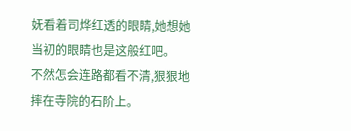妩看着司烨红透的眼睛,她想她当初的眼睛也是这般红吧。
不然怎会连路都看不清,狠狠地摔在寺院的石阶上。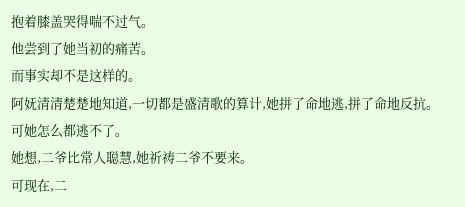抱着膝盖哭得喘不过气。
他尝到了她当初的痛苦。
而事实却不是这样的。
阿妩清清楚楚地知道,一切都是盛清歌的算计,她拼了命地逃,拼了命地反抗。
可她怎么都逃不了。
她想,二爷比常人聪慧,她祈祷二爷不要来。
可现在,二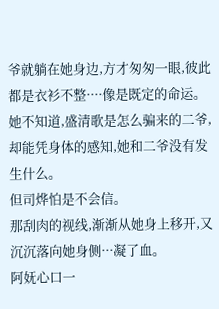爷就躺在她身边,方才匆匆一眼,彼此都是衣衫不整····像是既定的命运。
她不知道,盛清歌是怎么骗来的二爷,却能凭身体的感知,她和二爷没有发生什么。
但司烨怕是不会信。
那刮肉的视线,渐渐从她身上移开,又沉沉落向她身侧···凝了血。
阿妩心口一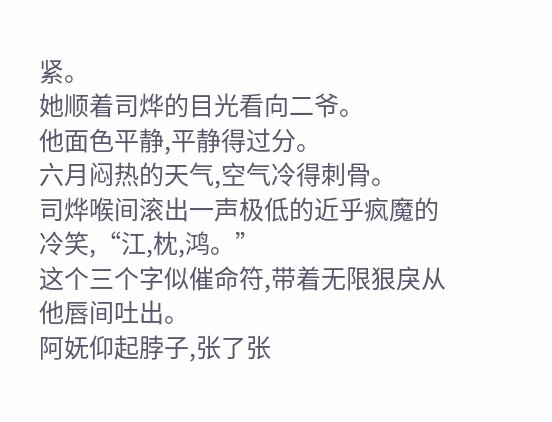紧。
她顺着司烨的目光看向二爷。
他面色平静,平静得过分。
六月闷热的天气,空气冷得刺骨。
司烨喉间滚出一声极低的近乎疯魔的冷笑,“江,枕,鸿。”
这个三个字似催命符,带着无限狠戾从他唇间吐出。
阿妩仰起脖子,张了张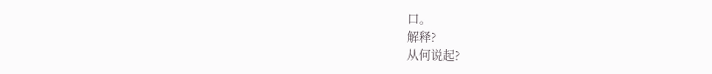口。
解释?
从何说起?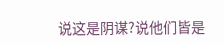说这是阴谋?说他们皆是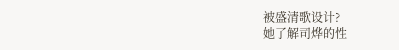被盛清歌设计?
她了解司烨的性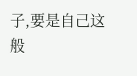子,要是自己这般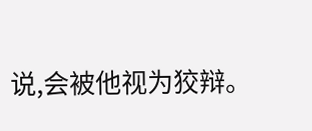说,会被他视为狡辩。